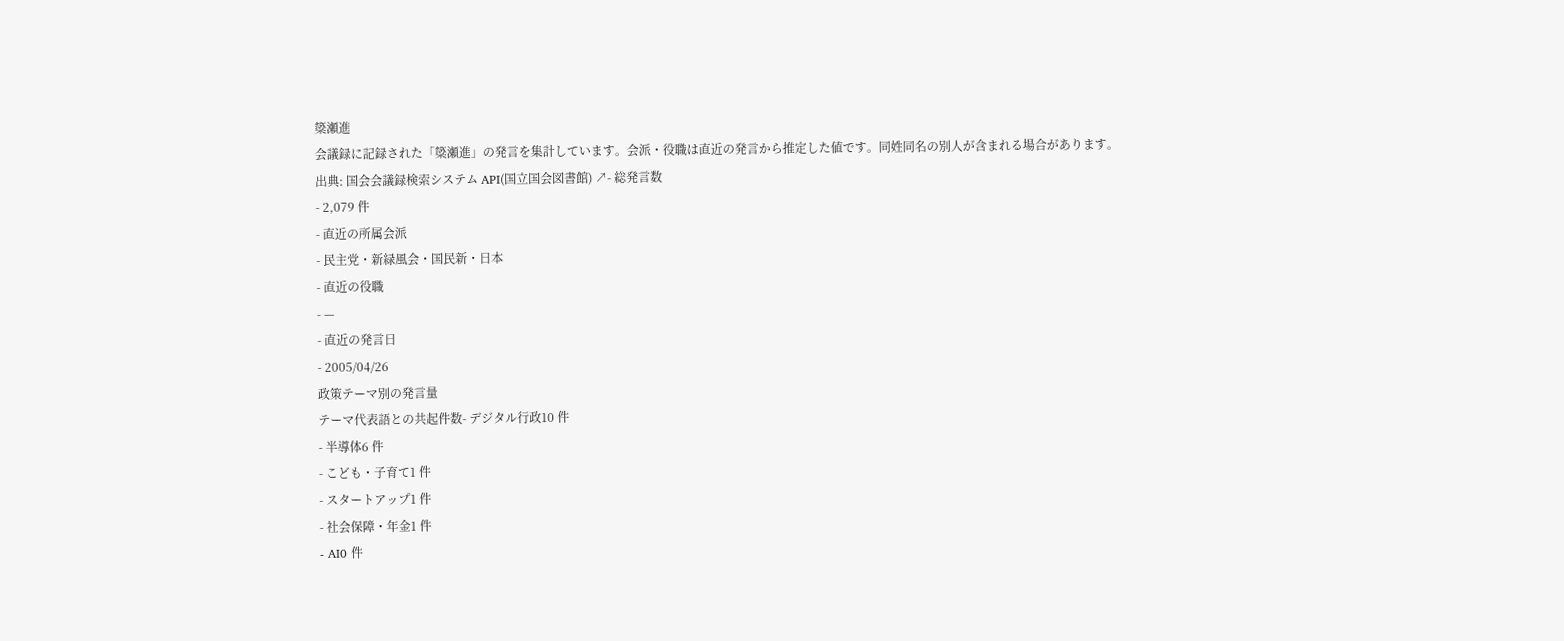簗瀬進
会議録に記録された「簗瀬進」の発言を集計しています。会派・役職は直近の発言から推定した値です。同姓同名の別人が含まれる場合があります。
出典: 国会会議録検索システム API(国立国会図書館) ↗- 総発言数
- 2,079 件
- 直近の所属会派
- 民主党・新緑風会・国民新・日本
- 直近の役職
- —
- 直近の発言日
- 2005/04/26
政策テーマ別の発言量
テーマ代表語との共起件数- デジタル行政10 件
- 半導体6 件
- こども・子育て1 件
- スタートアップ1 件
- 社会保障・年金1 件
- AI0 件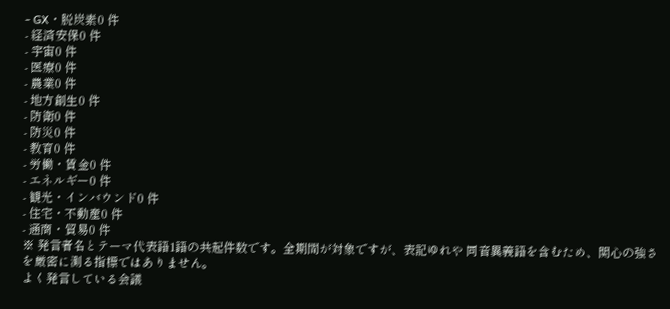- GX・脱炭素0 件
- 経済安保0 件
- 宇宙0 件
- 医療0 件
- 農業0 件
- 地方創生0 件
- 防衛0 件
- 防災0 件
- 教育0 件
- 労働・賃金0 件
- エネルギー0 件
- 観光・インバウンド0 件
- 住宅・不動産0 件
- 通商・貿易0 件
※ 発言者名とテーマ代表語1語の共起件数です。全期間が対象ですが、表記ゆれや 同音異義語を含むため、関心の強さを厳密に測る指標ではありません。
よく発言している会議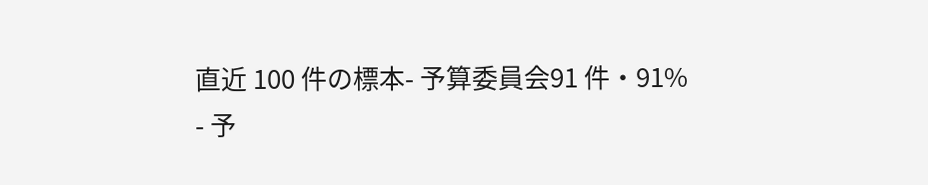直近 100 件の標本- 予算委員会91 件・91%
- 予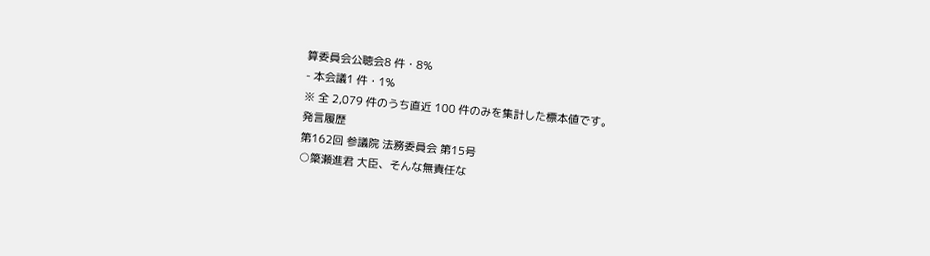算委員会公聴会8 件・8%
- 本会議1 件・1%
※ 全 2,079 件のうち直近 100 件のみを集計した標本値です。
発言履歴
第162回 参議院 法務委員会 第15号
○簗瀬進君 大臣、そんな無責任な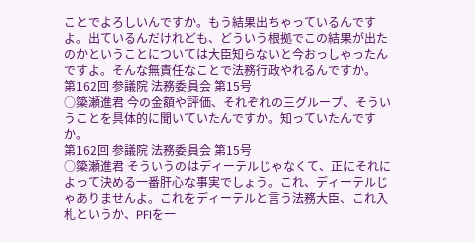ことでよろしいんですか。もう結果出ちゃっているんですよ。出ているんだけれども、どういう根拠でこの結果が出たのかということについては大臣知らないと今おっしゃったんですよ。そんな無責任なことで法務行政やれるんですか。
第162回 参議院 法務委員会 第15号
○簗瀬進君 今の金額や評価、それぞれの三グループ、そういうことを具体的に聞いていたんですか。知っていたんですか。
第162回 参議院 法務委員会 第15号
○簗瀬進君 そういうのはディーテルじゃなくて、正にそれによって決める一番肝心な事実でしょう。これ、ディーテルじゃありませんよ。これをディーテルと言う法務大臣、これ入札というか、PFIを一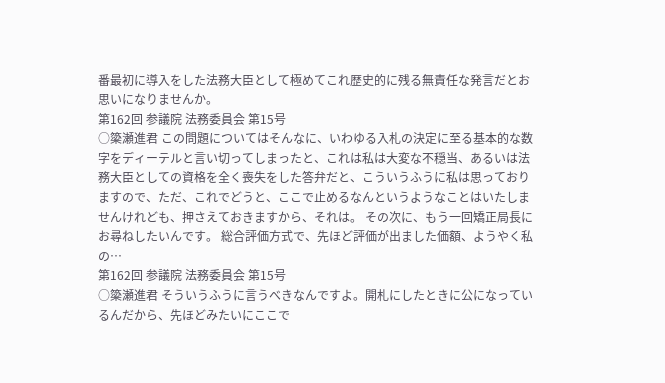番最初に導入をした法務大臣として極めてこれ歴史的に残る無責任な発言だとお思いになりませんか。
第162回 参議院 法務委員会 第15号
○簗瀬進君 この問題についてはそんなに、いわゆる入札の決定に至る基本的な数字をディーテルと言い切ってしまったと、これは私は大変な不穏当、あるいは法務大臣としての資格を全く喪失をした答弁だと、こういうふうに私は思っておりますので、ただ、これでどうと、ここで止めるなんというようなことはいたしませんけれども、押さえておきますから、それは。 その次に、もう一回矯正局長にお尋ねしたいんです。 総合評価方式で、先ほど評価が出ました価額、ようやく私の…
第162回 参議院 法務委員会 第15号
○簗瀬進君 そういうふうに言うべきなんですよ。開札にしたときに公になっているんだから、先ほどみたいにここで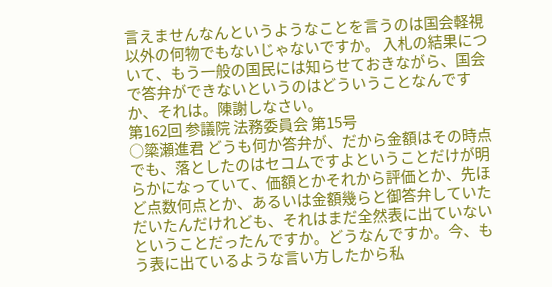言えませんなんというようなことを言うのは国会軽視以外の何物でもないじゃないですか。 入札の結果について、もう一般の国民には知らせておきながら、国会で答弁ができないというのはどういうことなんですか、それは。陳謝しなさい。
第162回 参議院 法務委員会 第15号
○簗瀬進君 どうも何か答弁が、だから金額はその時点でも、落としたのはセコムですよということだけが明らかになっていて、価額とかそれから評価とか、先ほど点数何点とか、あるいは金額幾らと御答弁していただいたんだけれども、それはまだ全然表に出ていないということだったんですか。どうなんですか。今、もう表に出ているような言い方したから私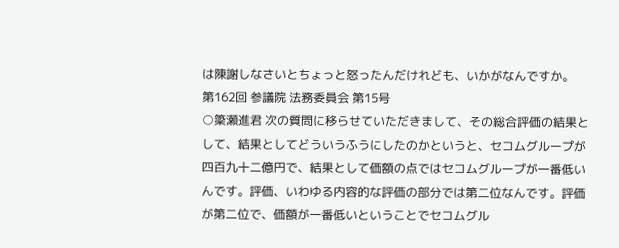は陳謝しなさいとちょっと怒ったんだけれども、いかがなんですか。
第162回 参議院 法務委員会 第15号
○簗瀬進君 次の質問に移らせていただきまして、その総合評価の結果として、結果としてどういうふうにしたのかというと、セコムグループが四百九十二億円で、結果として価額の点ではセコムグループが一番低いんです。評価、いわゆる内容的な評価の部分では第二位なんです。評価が第二位で、価額が一番低いということでセコムグル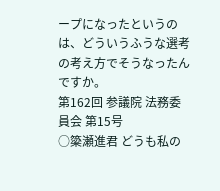ープになったというのは、どういうふうな選考の考え方でそうなったんですか。
第162回 参議院 法務委員会 第15号
○簗瀬進君 どうも私の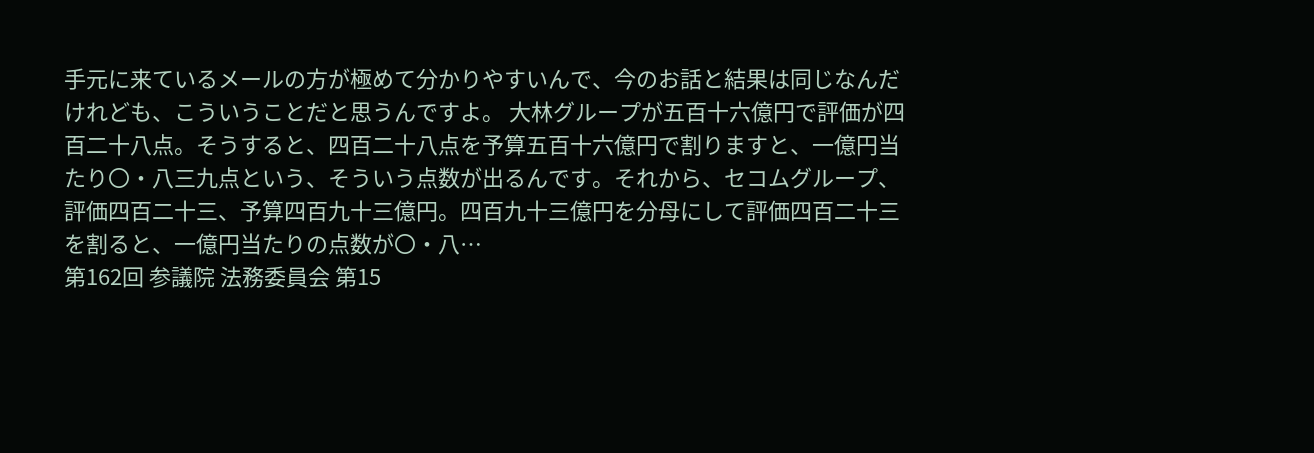手元に来ているメールの方が極めて分かりやすいんで、今のお話と結果は同じなんだけれども、こういうことだと思うんですよ。 大林グループが五百十六億円で評価が四百二十八点。そうすると、四百二十八点を予算五百十六億円で割りますと、一億円当たり〇・八三九点という、そういう点数が出るんです。それから、セコムグループ、評価四百二十三、予算四百九十三億円。四百九十三億円を分母にして評価四百二十三を割ると、一億円当たりの点数が〇・八…
第162回 参議院 法務委員会 第15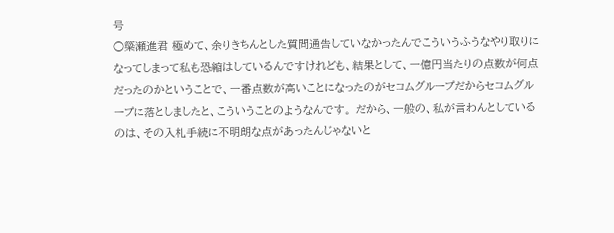号
○簗瀬進君 極めて、余りきちんとした質問通告していなかったんでこういうふうなやり取りになってしまって私も恐縮はしているんですけれども、結果として、一億円当たりの点数が何点だったのかということで、一番点数が高いことになったのがセコムグループだからセコムグループに落としましたと、こういうことのようなんです。 だから、一般の、私が言わんとしているのは、その入札手続に不明朗な点があったんじゃないと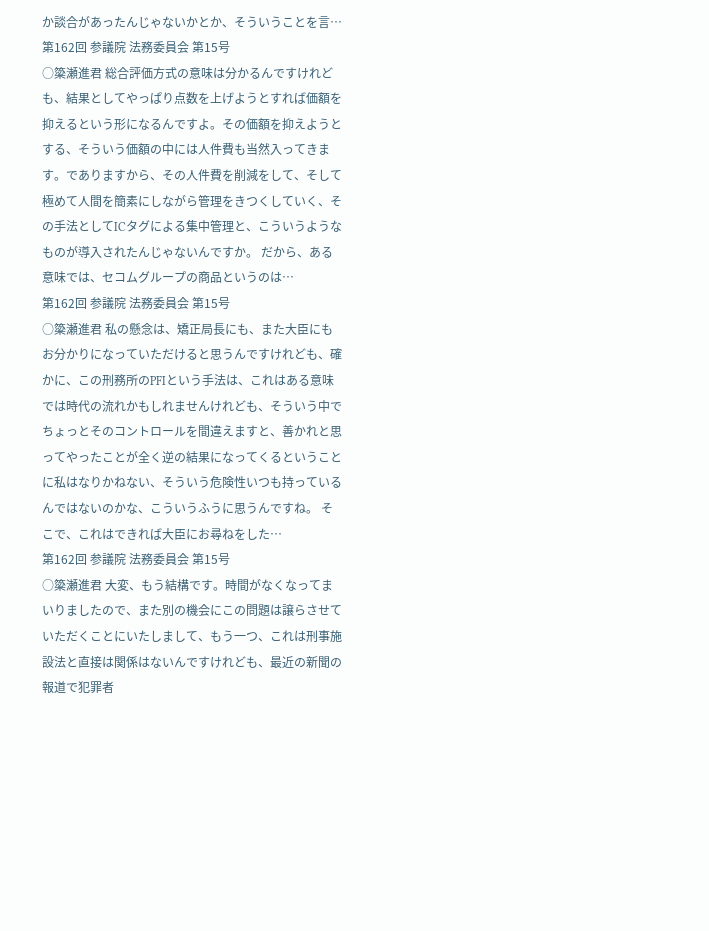か談合があったんじゃないかとか、そういうことを言…
第162回 参議院 法務委員会 第15号
○簗瀬進君 総合評価方式の意味は分かるんですけれども、結果としてやっぱり点数を上げようとすれば価額を抑えるという形になるんですよ。その価額を抑えようとする、そういう価額の中には人件費も当然入ってきます。でありますから、その人件費を削減をして、そして極めて人間を簡素にしながら管理をきつくしていく、その手法としてICタグによる集中管理と、こういうようなものが導入されたんじゃないんですか。 だから、ある意味では、セコムグループの商品というのは…
第162回 参議院 法務委員会 第15号
○簗瀬進君 私の懸念は、矯正局長にも、また大臣にもお分かりになっていただけると思うんですけれども、確かに、この刑務所のPFIという手法は、これはある意味では時代の流れかもしれませんけれども、そういう中でちょっとそのコントロールを間違えますと、善かれと思ってやったことが全く逆の結果になってくるということに私はなりかねない、そういう危険性いつも持っているんではないのかな、こういうふうに思うんですね。 そこで、これはできれば大臣にお尋ねをした…
第162回 参議院 法務委員会 第15号
○簗瀬進君 大変、もう結構です。時間がなくなってまいりましたので、また別の機会にこの問題は譲らさせていただくことにいたしまして、もう一つ、これは刑事施設法と直接は関係はないんですけれども、最近の新聞の報道で犯罪者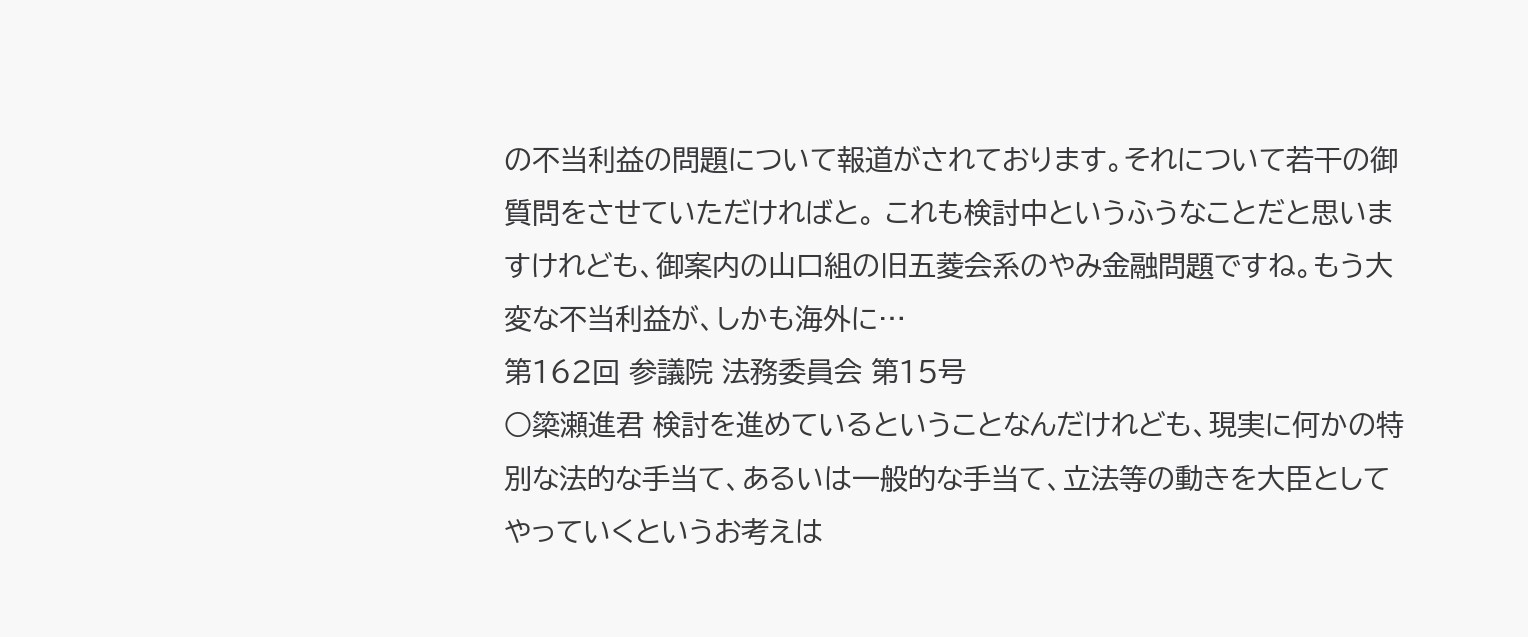の不当利益の問題について報道がされております。それについて若干の御質問をさせていただければと。 これも検討中というふうなことだと思いますけれども、御案内の山口組の旧五菱会系のやみ金融問題ですね。もう大変な不当利益が、しかも海外に…
第162回 参議院 法務委員会 第15号
○簗瀬進君 検討を進めているということなんだけれども、現実に何かの特別な法的な手当て、あるいは一般的な手当て、立法等の動きを大臣としてやっていくというお考えは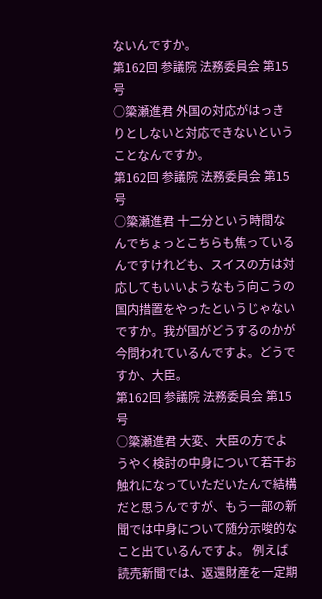ないんですか。
第162回 参議院 法務委員会 第15号
○簗瀬進君 外国の対応がはっきりとしないと対応できないということなんですか。
第162回 参議院 法務委員会 第15号
○簗瀬進君 十二分という時間なんでちょっとこちらも焦っているんですけれども、スイスの方は対応してもいいようなもう向こうの国内措置をやったというじゃないですか。我が国がどうするのかが今問われているんですよ。どうですか、大臣。
第162回 参議院 法務委員会 第15号
○簗瀬進君 大変、大臣の方でようやく検討の中身について若干お触れになっていただいたんで結構だと思うんですが、もう一部の新聞では中身について随分示唆的なこと出ているんですよ。 例えば読売新聞では、返還財産を一定期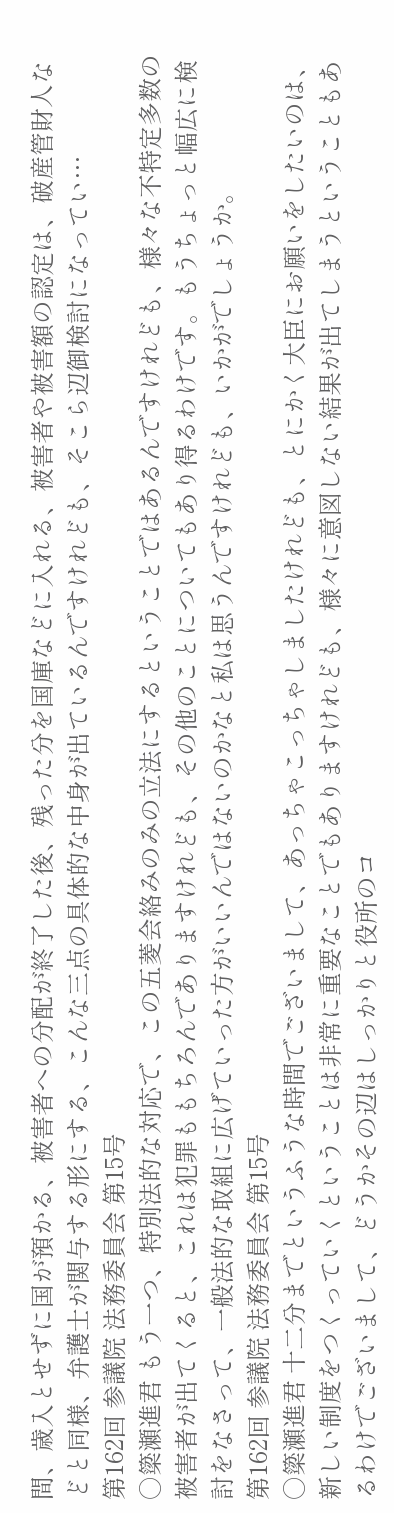間、歳入とせずに国が預かる、被害者への分配が終了した後、残った分を国庫などに入れる、被害者や被害額の認定は、破産管財人などと同様、弁護士が関与する形にする、こんな三点の具体的な中身が出ているんですけれども、そこら辺御検討になってい…
第162回 参議院 法務委員会 第15号
○簗瀬進君 もう一つ、特別法的な対応で、この五菱会絡みのみの立法にするということではあるんですけれども、様々な不特定多数の被害者が出てくると、これは犯罪ももちろんでありますけれども、その他のことについてもあり得るわけです。もうちょっと幅広に検討をなさって、一般法的な取組に広げていった方がいいんではないのかなと私は思うんですけれども、いかがでしょうか。
第162回 参議院 法務委員会 第15号
○簗瀬進君 十二分までというふうな時間でございまして、あっちゃこっちゃしましたけれども、とにかく大臣にお願いをしたいのは、新しい制度をつくっていくということは非常に重要なことでもありますけれども、様々に意図しない結果が出てしまうということもあるわけでございまして、どうかその辺はしっかりと役所のコ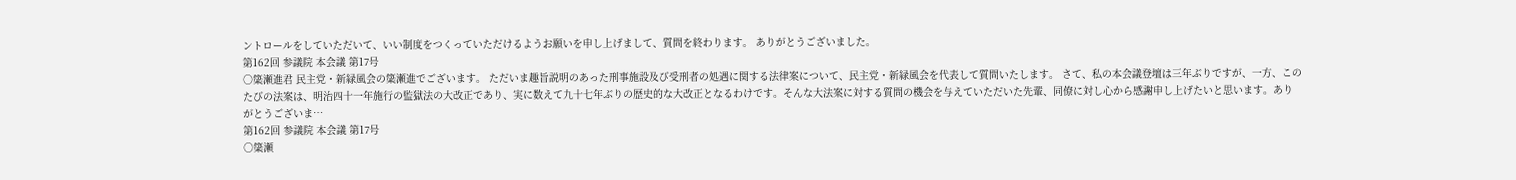ントロールをしていただいて、いい制度をつくっていただけるようお願いを申し上げまして、質問を終わります。 ありがとうございました。
第162回 参議院 本会議 第17号
○簗瀬進君 民主党・新緑風会の簗瀬進でございます。 ただいま趣旨説明のあった刑事施設及び受刑者の処遇に関する法律案について、民主党・新緑風会を代表して質問いたします。 さて、私の本会議登壇は三年ぶりですが、一方、このたびの法案は、明治四十一年施行の監獄法の大改正であり、実に数えて九十七年ぶりの歴史的な大改正となるわけです。そんな大法案に対する質問の機会を与えていただいた先輩、同僚に対し心から感謝申し上げたいと思います。ありがとうございま…
第162回 参議院 本会議 第17号
○簗瀬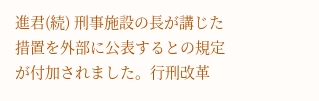進君(続) 刑事施設の長が講じた措置を外部に公表するとの規定が付加されました。行刑改革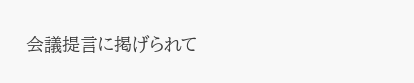会議提言に掲げられて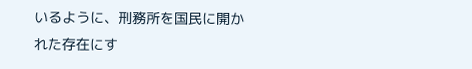いるように、刑務所を国民に開かれた存在にす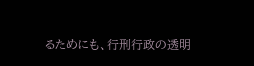るためにも、行刑行政の透明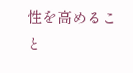性を高めること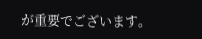が重要でございます。